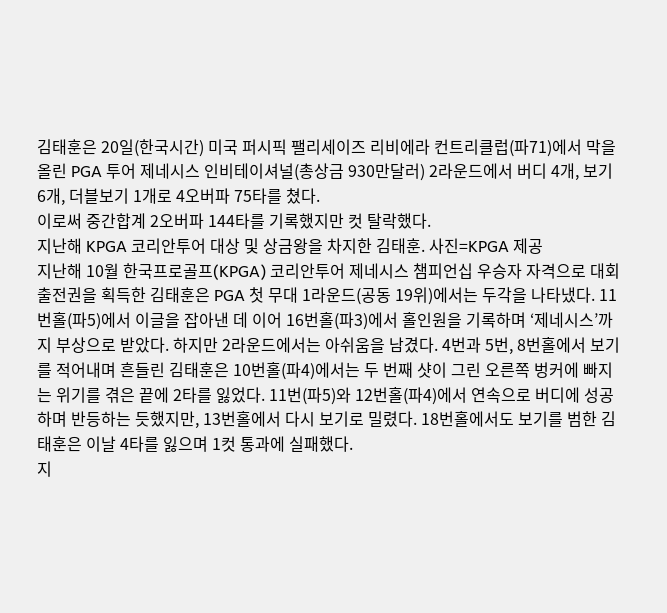김태훈은 20일(한국시간) 미국 퍼시픽 팰리세이즈 리비에라 컨트리클럽(파71)에서 막을 올린 PGA 투어 제네시스 인비테이셔널(총상금 930만달러) 2라운드에서 버디 4개, 보기 6개, 더블보기 1개로 4오버파 75타를 쳤다.
이로써 중간합계 2오버파 144타를 기록했지만 컷 탈락했다.
지난해 KPGA 코리안투어 대상 및 상금왕을 차지한 김태훈. 사진=KPGA 제공
지난해 10월 한국프로골프(KPGA) 코리안투어 제네시스 챔피언십 우승자 자격으로 대회 출전권을 획득한 김태훈은 PGA 첫 무대 1라운드(공동 19위)에서는 두각을 나타냈다. 11번홀(파5)에서 이글을 잡아낸 데 이어 16번홀(파3)에서 홀인원을 기록하며 ‘제네시스’까지 부상으로 받았다. 하지만 2라운드에서는 아쉬움을 남겼다. 4번과 5번, 8번홀에서 보기를 적어내며 흔들린 김태훈은 10번홀(파4)에서는 두 번째 샷이 그린 오른쪽 벙커에 빠지는 위기를 겪은 끝에 2타를 잃었다. 11번(파5)와 12번홀(파4)에서 연속으로 버디에 성공하며 반등하는 듯했지만, 13번홀에서 다시 보기로 밀렸다. 18번홀에서도 보기를 범한 김태훈은 이날 4타를 잃으며 1컷 통과에 실패했다.
지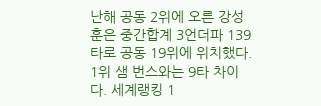난해 공동 2위에 오른 강성훈은 중간합계 3언더파 139타로 공동 19위에 위치했다. 1위 샘 번스와는 9타 차이다. 세계랭킹 1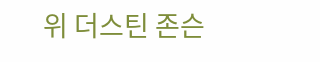위 더스틴 존슨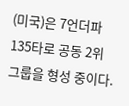(미국)은 7언더파 135타로 공동 2위 그룹을 형성 중이다.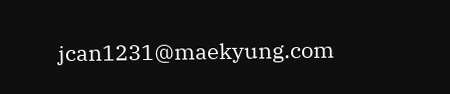jcan1231@maekyung.com